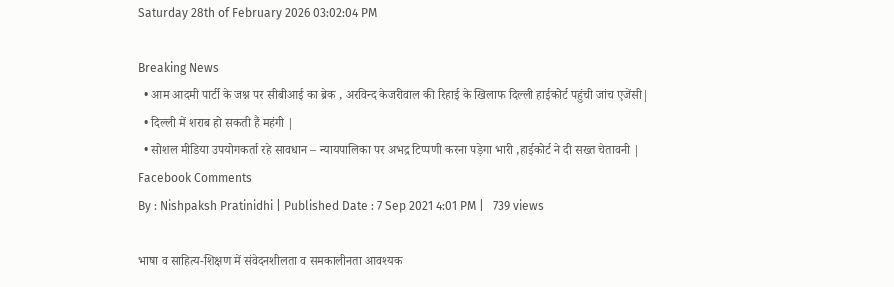Saturday 28th of February 2026 03:02:04 PM

Breaking News
  • आम आदमी पार्टी के जश्न पर सीबीआई का ब्रेक , अरविन्द केजरीवाल की रिहाई के खिलाफ दिल्ली हाईकोर्ट पहुंची जांच एजेंसी|
  • दिल्ली में शराब हो सकती हैं महंगी |
  • सोशल मीडिया उपयोगकर्ता रहे सावधान – न्यायपालिका पर अभद्र टिप्पणी करना पड़ेगा भारी ,हाईकोर्ट ने दी सख्त चेतावनी |
Facebook Comments
By : Nishpaksh Pratinidhi | Published Date : 7 Sep 2021 4:01 PM |   739 views

भाषा व साहित्य-शिक्षण में संवेदनशीलता व समकालीनता आवश्यक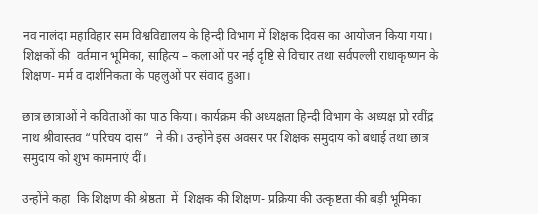नव नालंदा महाविहार सम विश्वविद्यालय के हिन्दी विभाग में शिक्षक दिवस का आयोजन किया गया। शिक्षकों की  वर्तमान भूमिका, साहित्य – कलाओं पर नई दृष्टि से विचार तथा सर्वपल्ली राधाकृष्णन के शिक्षण- मर्म व दार्शनिकता के पहलुओं पर संवाद हुआ।

छात्र छात्राओं ने कविताओं का पाठ किया। कार्यक्रम की अध्यक्षता हिन्दी विभाग के अध्यक्ष प्रो रवींद्र नाथ श्रीवास्तव “परिचय दास”  ने की। उन्होंने इस अवसर पर शिक्षक समुदाय को बधाई तथा छात्र समुदाय को शुभ कामनाएं दीं।

उन्होंने कहा  कि शिक्षण की श्रेष्ठता  में  शिक्षक की शिक्षण- प्रक्रिया की उत्कृष्टता की बड़ी भूमिका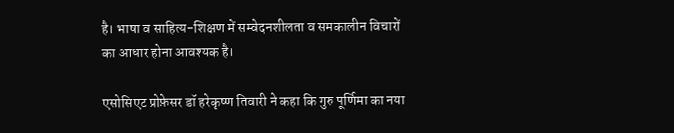है। भाषा व साहित्य-शिक्षण में सम्वेदनशीलता व समकालीन विचारों का आधार होना आवश्यक है।

एसोसिएट प्रोफ़ेसर डॉ हरेकृष्ण तिवारी ने कहा कि गुरु पूर्णिमा का नया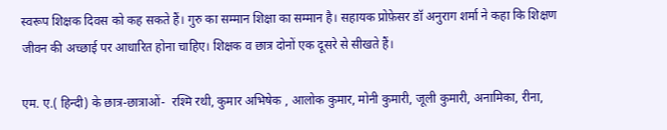स्वरूप शिक्षक दिवस को कह सकते हैं। गुरु का सम्मान शिक्षा का सम्मान है। सहायक प्रोफ़ेसर डॉ अनुराग शर्मा ने कहा कि शिक्षण जीवन की अच्छाई पर आधारित होना चाहिए। शिक्षक व छात्र दोनों एक दूसरे से सीखते हैं।

एम. ए.( हिन्दी) के छात्र-छात्राओं-  रश्मि रथी, कुमार अभिषेक , आलोक कुमार, मोनी कुमारी, जूली कुमारी, अनामिका, रीना,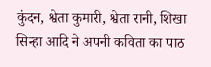कुंदन, श्वेता कुमारी, श्वेता रानी, शिखा सिन्हा आदि ने अपनी कविता का पाठ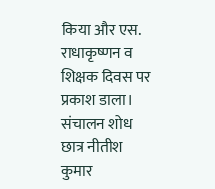किया और एस. राधाकृष्णन व शिक्षक दिवस पर प्रकाश डाला। संचालन शोध छात्र नीतीश कुमार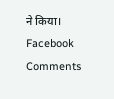ने किया।
Facebook Comments